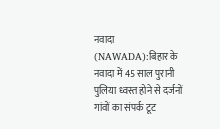नवादा (NAWADA):बिहार के नवादा में 45 साल पुरानी पुलिया ध्वस्त होने से दर्जनों गांवों का संपर्क टूट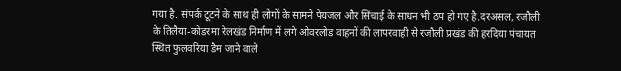गया है. संपर्क टूटने के साथ ही लोगों के सामने पेयजल और सिंचाई के साधन भी ठप हो गए है.दरअसल, रजौली के तिलैया-कोडरमा रेलखंड निर्माण में लगे ओवरलोड वाहनों की लापरवाही से रजौली प्रखंड की हरदिया पंचायत स्थित फुलवरिया डैम जाने वाले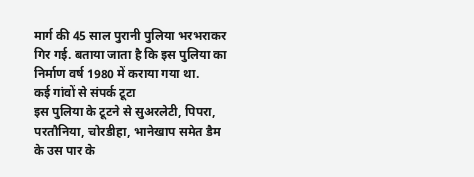मार्ग की 45 साल पुरानी पुलिया भरभराकर गिर गई. बताया जाता है कि इस पुलिया का निर्माण वर्ष 1980 में कराया गया था.
कई गांवों से संपर्क टूटा
इस पुलिया के टूटने से सुअरलेटी, पिपरा, परतौनिया, चोरडीहा, भानेखाप समेत डैम के उस पार के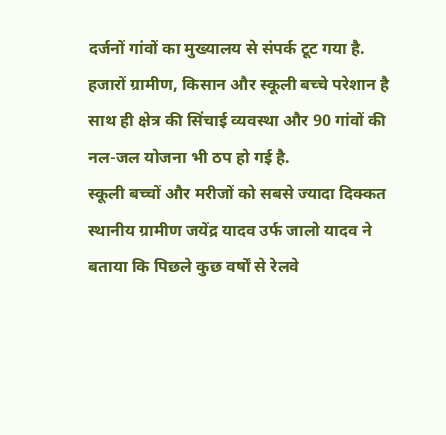दर्जनों गांवों का मुख्यालय से संपर्क टूट गया है. हजारों ग्रामीण, किसान और स्कूली बच्चे परेशान है साथ ही क्षेत्र की सिंचाई व्यवस्था और 90 गांवों की नल-जल योजना भी ठप हो गई है.
स्कूली बच्चों और मरीजों को सबसे ज्यादा दिक्कत
स्थानीय ग्रामीण जयेंद्र यादव उर्फ जालो यादव ने बताया कि पिछले कुछ वर्षों से रेलवे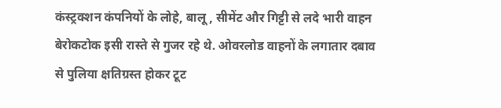कंस्ट्रक्शन कंपनियों के लोहे, बालू, सीमेंट और गिट्टी से लदे भारी वाहन बेरोकटोक इसी रास्ते से गुजर रहे थे. ओवरलोड वाहनों के लगातार दबाव से पुलिया क्षतिग्रस्त होकर टूट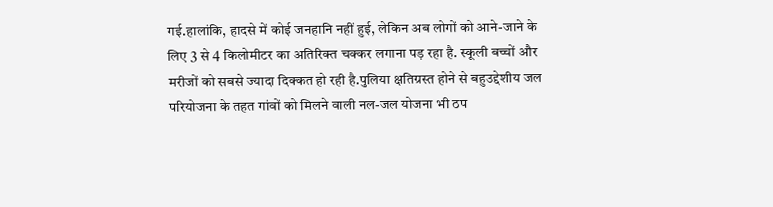गई.हालांकि, हादसे में कोई जनहानि नहीं हुई, लेकिन अब लोगों को आने-जाने के लिए 3 से 4 किलोमीटर का अतिरिक्त चक्कर लगाना पड़ रहा है. स्कूली बच्चों और मरीजों को सबसे ज्यादा दिक्कत हो रही है.पुलिया क्षतिग्रस्त होने से बहुउद्देशीय जल परियोजना के तहत गांवों को मिलने वाली नल-जल योजना भी ठप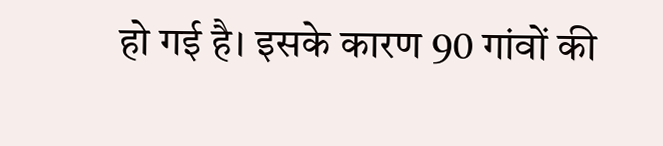हो गई है। इसके कारण 90 गांवों की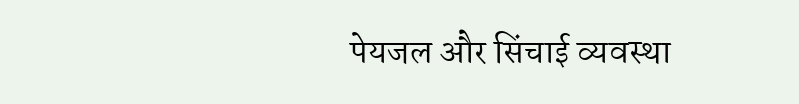पेयजल और सिंचाई व्यवस्था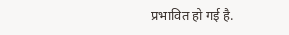प्रभावित हो गई है.